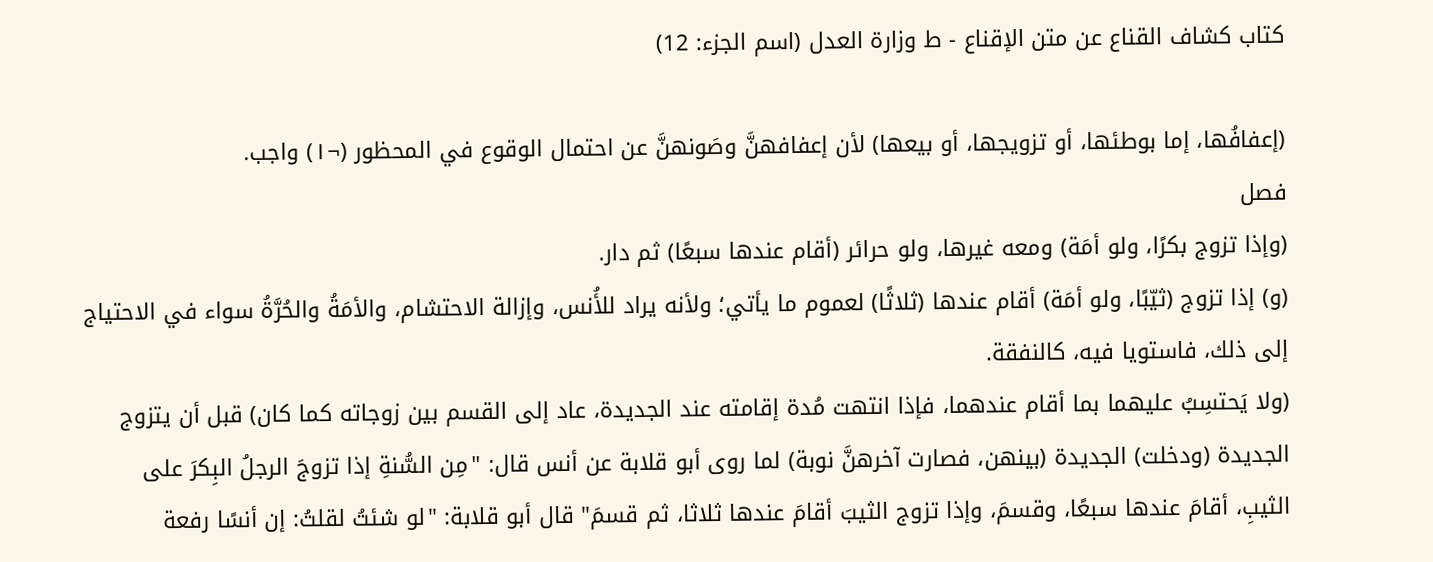كتاب كشاف القناع عن متن الإقناع - ط وزارة العدل (اسم الجزء: 12)

(إعفافُها، إما بوطئها، أو تزويجها، أو بيعها) لأن إعفافهنَّ وصَونهنَّ عن احتمال الوقوع في المحظور (¬١) واجب.
فصل
(وإذا تزوج بكرًا، ولو أمَة) ومعه غيرها، ولو حرائر (أقام عندها سبعًا) ثم دار.
(و) إذا تزوج (ثيّبًا، ولو أمَة) أقام عندها (ثلاثًا) لعموم ما يأتي؛ ولأنه يراد للأُنس، وإزالة الاحتشام، والأمَةُ والحُرَّةُ سواء في الاحتياج إلى ذلك، فاستويا فيه، كالنفقة.
(ولا يَحتسِبُ عليهما بما أقام عندهما، فإذا انتهت مُدة إقامته عند الجديدة، عاد إلى القسم بين زوجاته كما كان) قبل أن يتزوج الجديدة (ودخلت) الجديدة (بينهن، فصارت آخرهنَّ نوبة) لما روى أبو قلابة عن أنس قال: "مِن السُّنةِ إذا تزوجَ الرجلُ البِكرَ على الثيبِ، أقامَ عندها سبعًا، وقسمَ، وإذا تزوج الثيبَ أقامَ عندها ثلاثا، ثم قسمَ" قال أبو قلابة: "لو شئتُ لقلتُ: إن أنسًا رفعة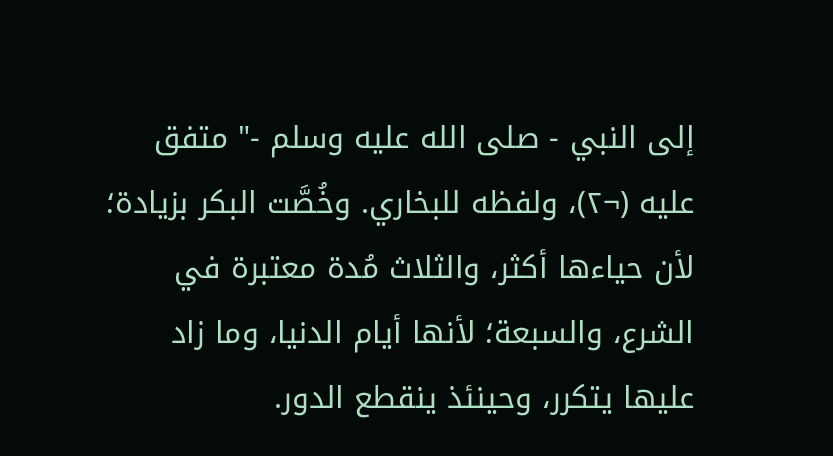إلى النبي - صلى الله عليه وسلم -" متفق عليه (¬٢)، ولفظه للبخاري. وخُصَّت البكر بزيادة؛ لأن حياءها أكثر، والثلاث مُدة معتبرة في الشرع، والسبعة؛ لأنها أيام الدنيا، وما زاد عليها يتكرر، وحينئذ ينقطع الدور.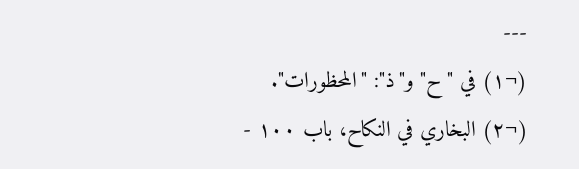---
(¬١) في "ح" و"ذ": "المحظورات".
(¬٢) البخاري في النكاح، باب ١٠٠ -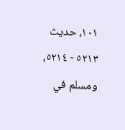١٠١، حديث ٥٢١٣ - ٥٢١٤، ومسلم في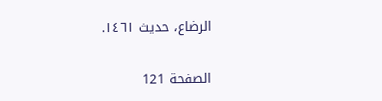الرضاع، حديث ١٤٦١.

الصفحة 121